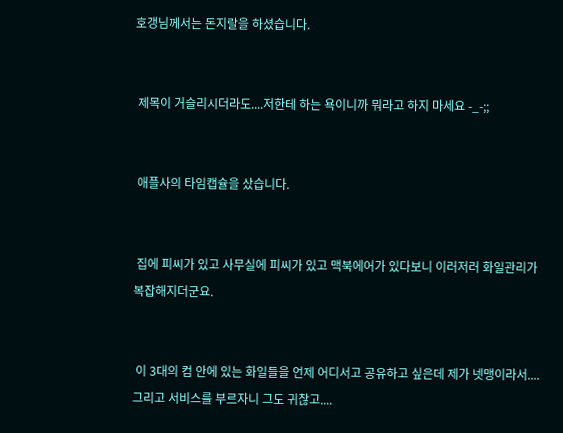호갱님께서는 돈지랄을 하셨습니다.


 제목이 거슬리시더라도....저한테 하는 욕이니까 뭐라고 하지 마세요 -_-;;


 애플사의 타임캡슐을 샀습니다.


 집에 피씨가 있고 사무실에 피씨가 있고 맥북에어가 있다보니 이러저러 화일관리가 복잡해지더군요.


 이 3대의 컴 안에 있는 화일들을 언제 어디서고 공유하고 싶은데 제가 넷맹이라서....그리고 서비스를 부르자니 그도 귀찮고....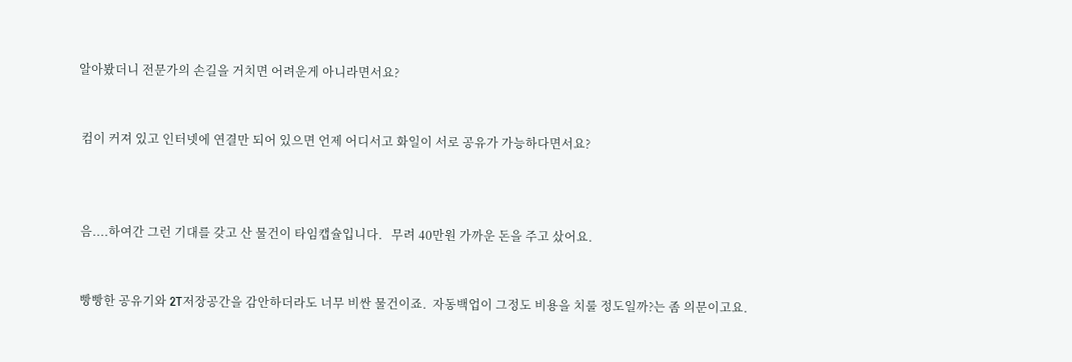알아봤더니 전문가의 손길을 거치면 어려운게 아니라면서요?


 컴이 커져 있고 인터넷에 연결만 되어 있으면 언제 어디서고 화일이 서로 공유가 가능하다면서요?



 음....하여간 그런 기대를 갖고 산 물건이 타임캡슐입니다.   무려 40만원 가까운 돈을 주고 샀어요.


 빵빵한 공유기와 2T저장공간을 감안하더라도 너무 비싼 물건이죠.  자동백업이 그정도 비용을 치룰 정도일까?는 좀 의문이고요.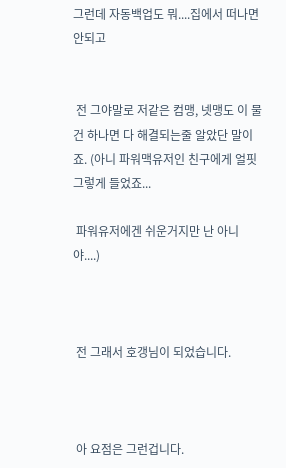그런데 자동백업도 뭐....집에서 떠나면 안되고


 전 그야말로 저같은 컴맹, 넷맹도 이 물건 하나면 다 해결되는줄 알았단 말이죠. (아니 파워맥유저인 친구에게 얼핏 그렇게 들었죠...

 파워유저에겐 쉬운거지만 난 아니야....)



 전 그래서 호갱님이 되었습니다.



 아 요점은 그런겁니다.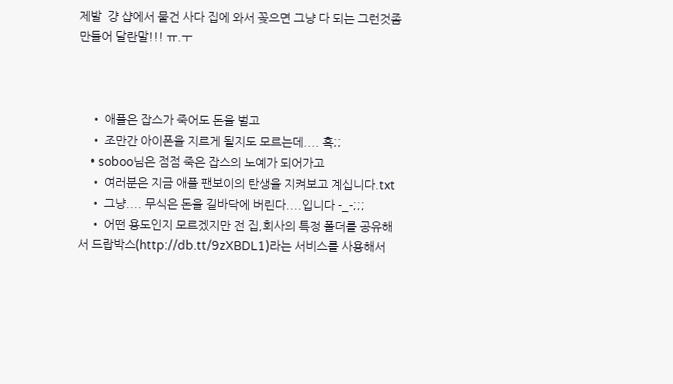제발  걍 샵에서 물건 사다 집에 와서 꽂으면 그냥 다 되는 그런것좀 만들어 달란말!!! ㅠ.ㅜ



    • 애플은 잡스가 죽어도 돈을 벌고
    • 조만간 아이폰을 지르게 될지도 모르는데.... 흑;;
    • soboo님은 점점 죽은 잡스의 노예가 되어가고
    • 여러분은 지금 애플 팬보이의 탄생을 지켜보고 계십니다.txt
    • 그냥.... 무식은 돈을 길바닥에 버린다....입니다 -_-;;;
    • 어떤 용도인지 모르겠지만 전 집,회사의 특정 폴더를 공유해서 드랍박스(http://db.tt/9zXBDL1)라는 서비스를 사용해서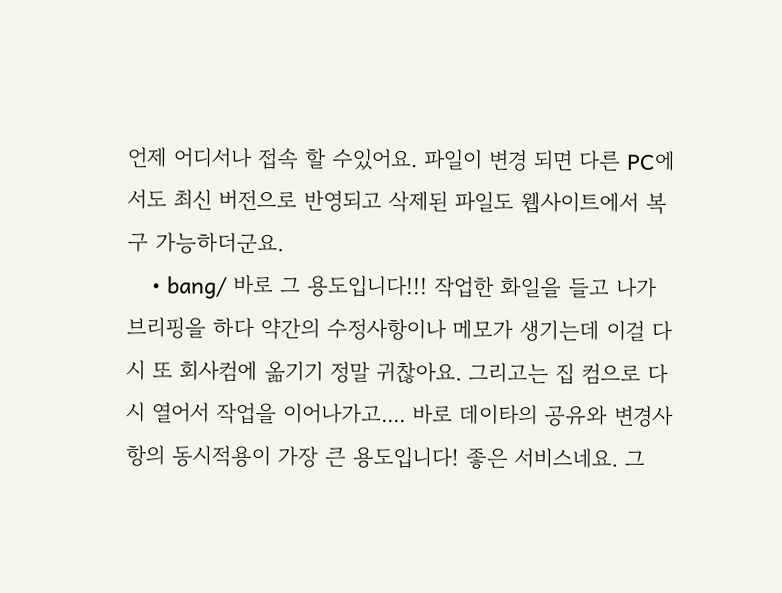언제 어디서나 접속 할 수있어요. 파일이 변경 되면 다른 PC에서도 최신 버전으로 반영되고 삭제된 파일도 웹사이트에서 복구 가능하더군요.
    • bang/ 바로 그 용도입니다!!! 작업한 화일을 들고 나가 브리핑을 하다 약간의 수정사항이나 메모가 생기는데 이걸 다시 또 회사컴에 옮기기 정말 귀찮아요. 그리고는 집 컴으로 다시 열어서 작업을 이어나가고.... 바로 데이타의 공유와 변경사항의 동시적용이 가장 큰 용도입니다! 좋은 서비스네요. 그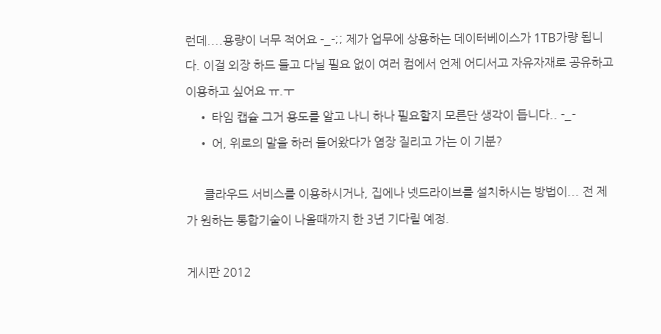런데....용량이 너무 적어요 -_-;; 제가 업무에 상용하는 데이터베이스가 1TB가량 됩니다. 이걸 외장 하드 들고 다닐 필요 없이 여러 컴에서 언제 어디서고 자유자재로 공유하고 이용하고 싶어요 ㅠ.ㅜ
    • 타임 캡슐 그거 용도를 알고 나니 하나 필요할지 모른단 생각이 듭니다.. -_-
    • 어, 위로의 말을 하러 들어왔다가 염장 질리고 가는 이 기분?

      클라우드 서비스를 이용하시거나, 집에나 넷드라이브를 설치하시는 방법이... 전 제가 원하는 통합기술이 나올때까지 한 3년 기다릴 예정.

게시판 2012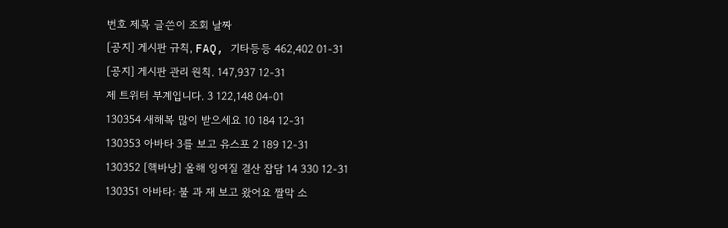번호 제목 글쓴이 조회 날짜
[공지] 게시판 규칙, FAQ, 기타등등 462,402 01-31
[공지] 게시판 관리 원칙. 147,937 12-31
제 트위터 부계입니다. 3 122,148 04-01
130354 새해복 많이 받으세요 10 184 12-31
130353 아바타 3를 보고 유스포 2 189 12-31
130352 [핵바낭] 올해 잉여질 결산 잡담 14 330 12-31
130351 아바타: 불 과 재 보고 왔어요 짤막 소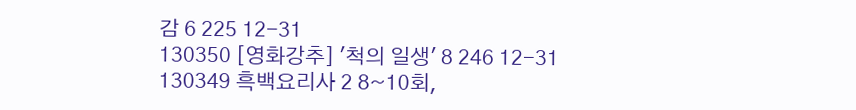감 6 225 12-31
130350 [영화강추] '척의 일생' 8 246 12-31
130349 흑백요리사 2 8~10회,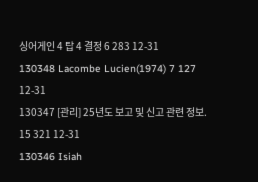싱어게인 4 탑 4 결정 6 283 12-31
130348 Lacombe Lucien(1974) 7 127 12-31
130347 [관리] 25년도 보고 및 신고 관련 정보. 15 321 12-31
130346 Isiah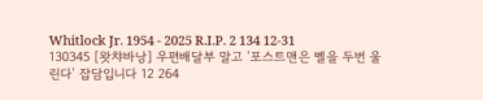Whitlock Jr. 1954 - 2025 R.I.P. 2 134 12-31
130345 [왓챠바낭] 우편배달부 말고 '포스트맨은 벨을 두번 울린다' 잡담입니다 12 264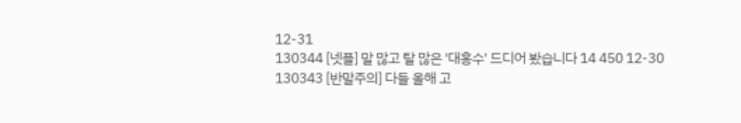12-31
130344 [넷플] 말 많고 탈 많은 '대홍수' 드디어 봤습니다 14 450 12-30
130343 [반말주의] 다들 올해 고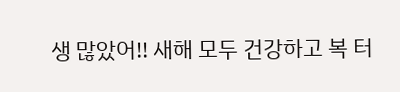생 많았어!! 새해 모두 건강하고 복 터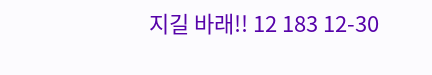지길 바래!! 12 183 12-30